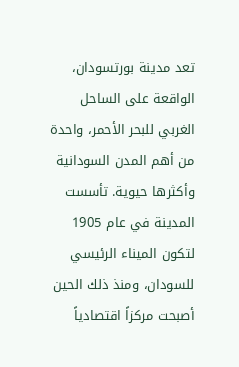تعد مدينة بورتسودان، الواقعة على الساحل الغربي للبحر الأحمر، واحدة من أهم المدن السودانية وأكثرها حيوية. تأسست المدينة في عام 1905 لتكون الميناء الرئيسي للسودان، ومنذ ذلك الحين أصبحت مركزاً اقتصادياً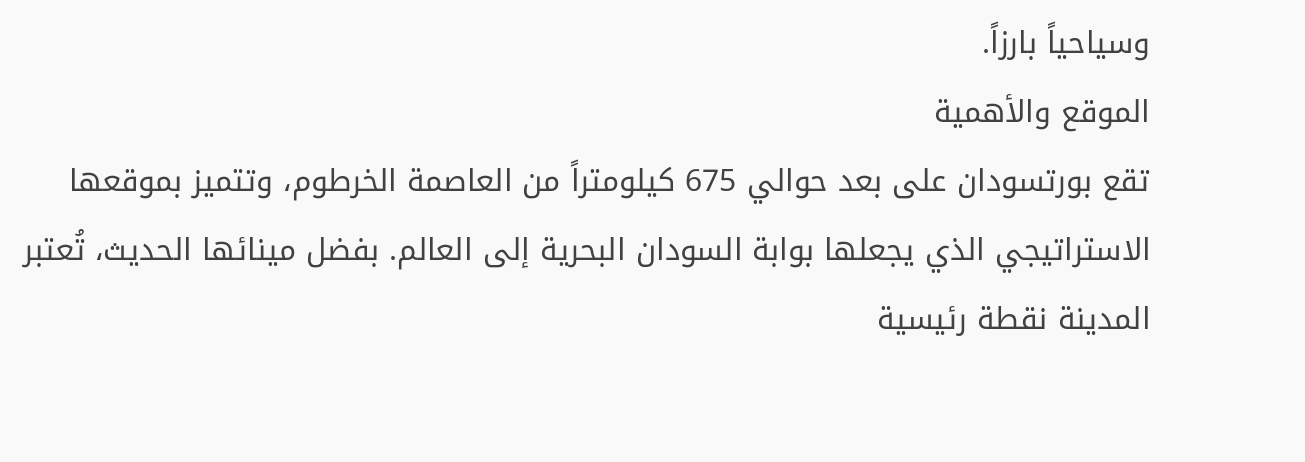وسياحياً بارزاً.
الموقع والأهمية
تقع بورتسودان على بعد حوالي 675 كيلومتراً من العاصمة الخرطوم، وتتميز بموقعها الاستراتيجي الذي يجعلها بوابة السودان البحرية إلى العالم. بفضل مينائها الحديث، تُعتبر المدينة نقطة رئيسية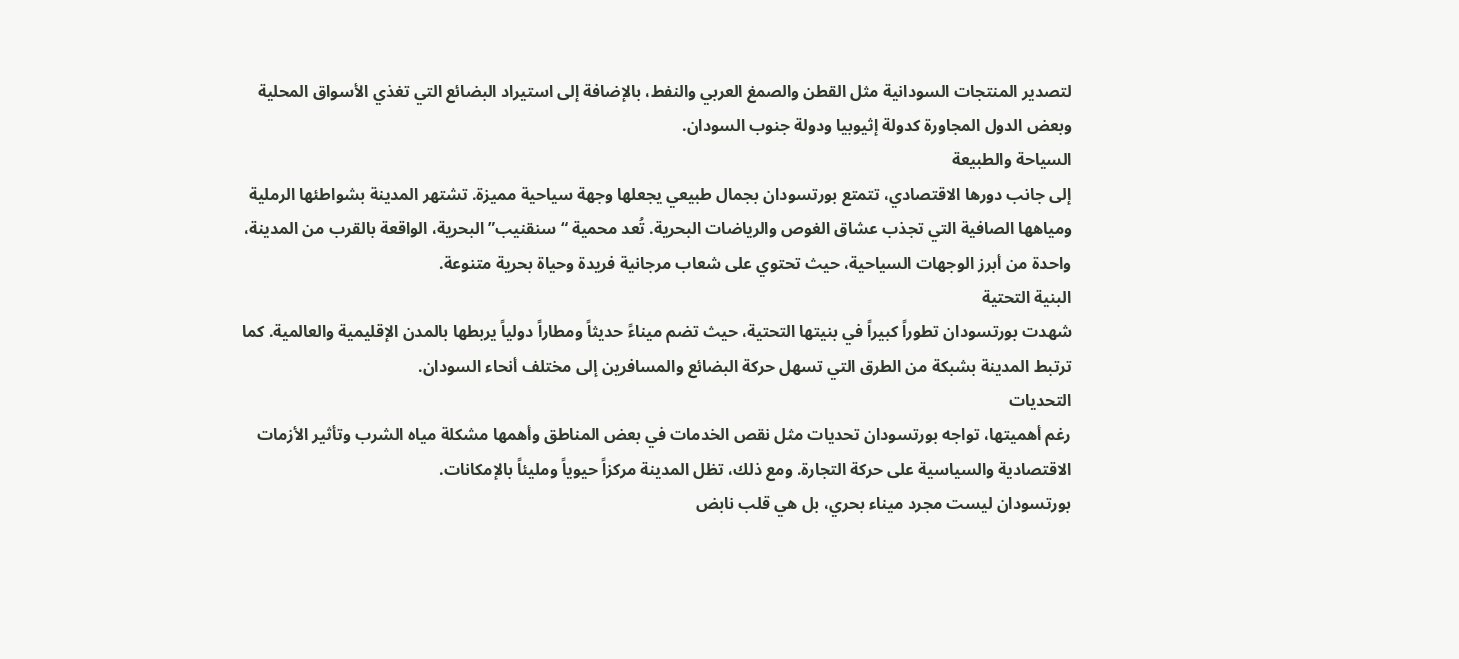لتصدير المنتجات السودانية مثل القطن والصمغ العربي والنفط، بالإضافة إلى استيراد البضائع التي تغذي الأسواق المحلية وبعض الدول المجاورة كدولة إثيوبيا ودولة جنوب السودان.
السياحة والطبيعة
إلى جانب دورها الاقتصادي، تتمتع بورتسودان بجمال طبيعي يجعلها وجهة سياحية مميزة. تشتهر المدينة بشواطئها الرملية ومياهها الصافية التي تجذب عشاق الغوص والرياضات البحرية. تُعد محمية “سنقنيب” البحرية، الواقعة بالقرب من المدينة، واحدة من أبرز الوجهات السياحية، حيث تحتوي على شعاب مرجانية فريدة وحياة بحرية متنوعة.
البنية التحتية
شهدت بورتسودان تطوراً كبيراً في بنيتها التحتية، حيث تضم ميناءً حديثاً ومطاراً دولياً يربطها بالمدن الإقليمية والعالمية. كما ترتبط المدينة بشبكة من الطرق التي تسهل حركة البضائع والمسافرين إلى مختلف أنحاء السودان.
التحديات
رغم أهميتها، تواجه بورتسودان تحديات مثل نقص الخدمات في بعض المناطق وأهمها مشكلة مياه الشرب وتأثير الأزمات الاقتصادية والسياسية على حركة التجارة. ومع ذلك، تظل المدينة مركزاً حيوياً ومليئاً بالإمكانات.
بورتسودان ليست مجرد ميناء بحري، بل هي قلب نابض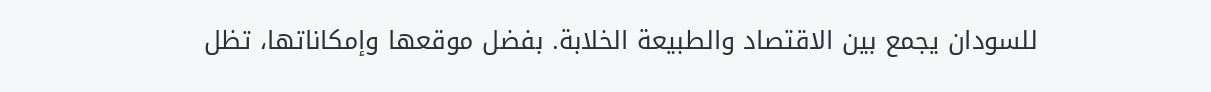للسودان يجمع بين الاقتصاد والطبيعة الخلابة. بفضل موقعها وإمكاناتها، تظل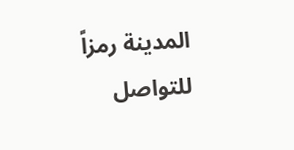المدينة رمزاً للتواصل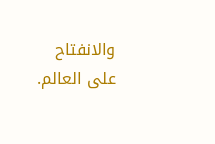والانفتاح على العالم.